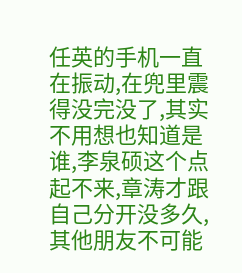任英的手机一直在振动,在兜里震得没完没了,其实不用想也知道是谁,李泉硕这个点起不来,章涛才跟自己分开没多久,其他朋友不可能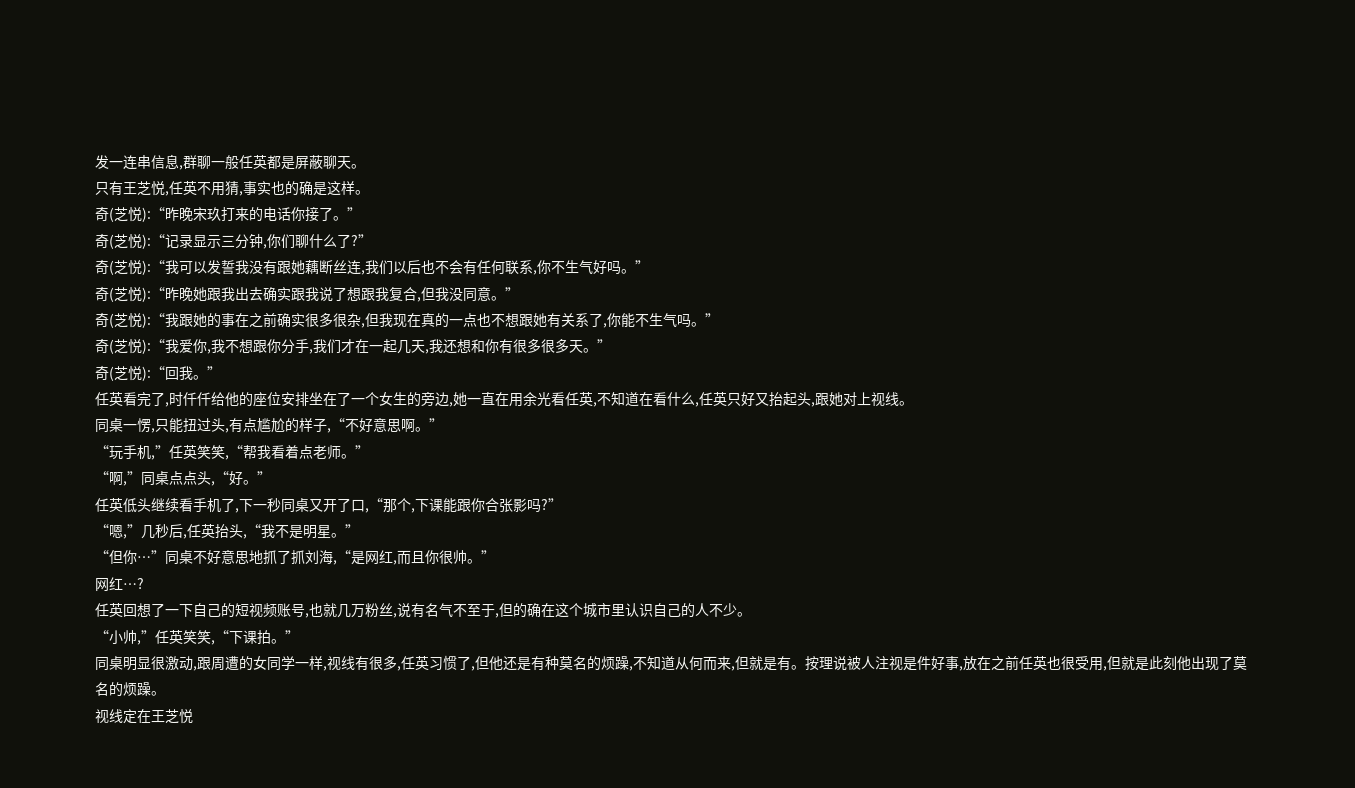发一连串信息,群聊一般任英都是屏蔽聊天。
只有王芝悦,任英不用猜,事实也的确是这样。
奇(芝悦):“昨晚宋玖打来的电话你接了。”
奇(芝悦):“记录显示三分钟,你们聊什么了?”
奇(芝悦):“我可以发誓我没有跟她藕断丝连,我们以后也不会有任何联系,你不生气好吗。”
奇(芝悦):“昨晚她跟我出去确实跟我说了想跟我复合,但我没同意。”
奇(芝悦):“我跟她的事在之前确实很多很杂,但我现在真的一点也不想跟她有关系了,你能不生气吗。”
奇(芝悦):“我爱你,我不想跟你分手,我们才在一起几天,我还想和你有很多很多天。”
奇(芝悦):“回我。”
任英看完了,时仟仟给他的座位安排坐在了一个女生的旁边,她一直在用余光看任英,不知道在看什么,任英只好又抬起头,跟她对上视线。
同桌一愣,只能扭过头,有点尴尬的样子,“不好意思啊。”
“玩手机,”任英笑笑,“帮我看着点老师。”
“啊,”同桌点点头,“好。”
任英低头继续看手机了,下一秒同桌又开了口,“那个,下课能跟你合张影吗?”
“嗯,”几秒后,任英抬头,“我不是明星。”
“但你…”同桌不好意思地抓了抓刘海,“是网红,而且你很帅。”
网红…?
任英回想了一下自己的短视频账号,也就几万粉丝,说有名气不至于,但的确在这个城市里认识自己的人不少。
“小帅,”任英笑笑,“下课拍。”
同桌明显很激动,跟周遭的女同学一样,视线有很多,任英习惯了,但他还是有种莫名的烦躁,不知道从何而来,但就是有。按理说被人注视是件好事,放在之前任英也很受用,但就是此刻他出现了莫名的烦躁。
视线定在王芝悦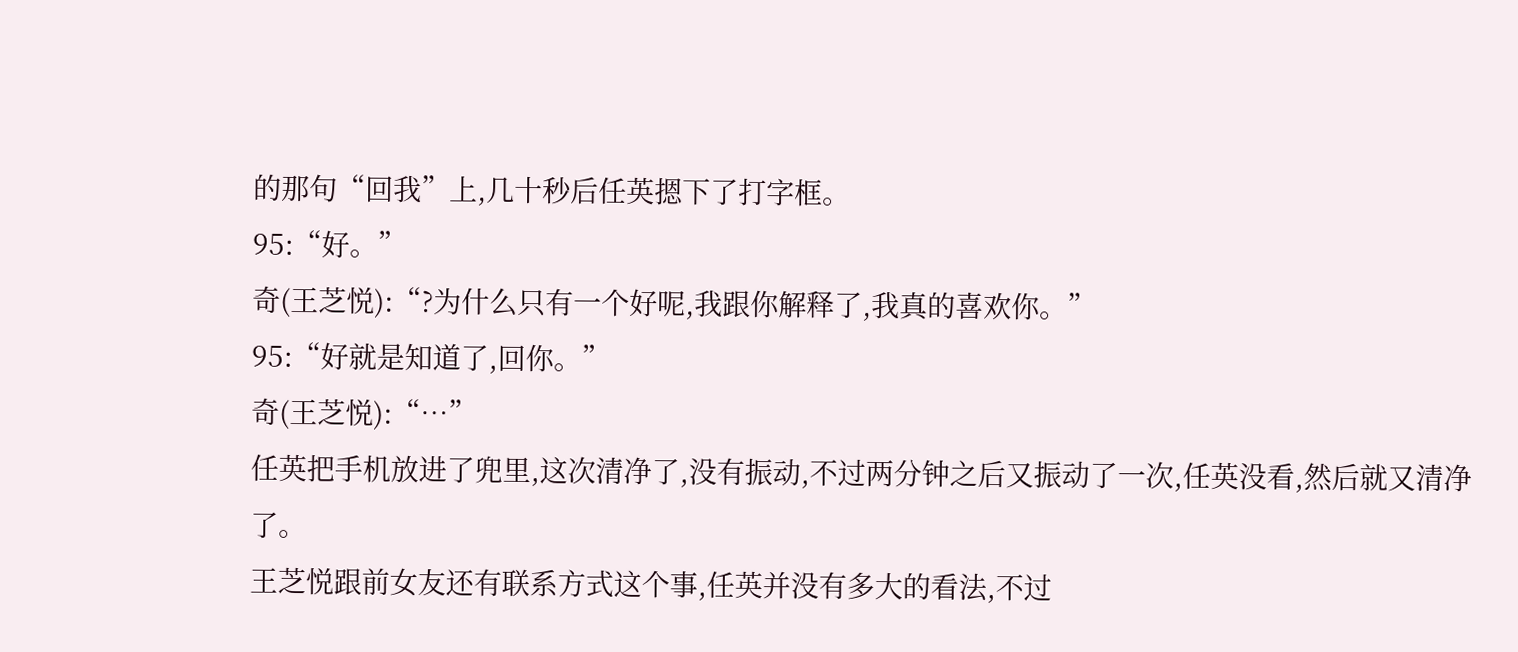的那句“回我”上,几十秒后任英摁下了打字框。
95:“好。”
奇(王芝悦):“?为什么只有一个好呢,我跟你解释了,我真的喜欢你。”
95:“好就是知道了,回你。”
奇(王芝悦):“…”
任英把手机放进了兜里,这次清净了,没有振动,不过两分钟之后又振动了一次,任英没看,然后就又清净了。
王芝悦跟前女友还有联系方式这个事,任英并没有多大的看法,不过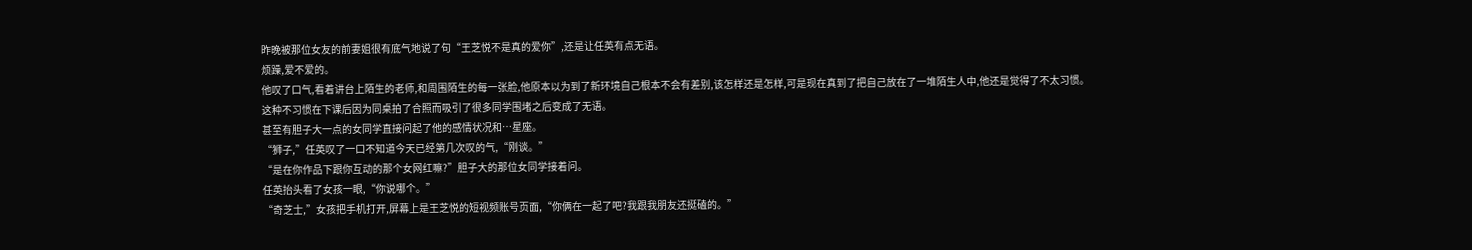昨晚被那位女友的前妻姐很有底气地说了句“王芝悦不是真的爱你”,还是让任英有点无语。
烦躁,爱不爱的。
他叹了口气,看着讲台上陌生的老师,和周围陌生的每一张脸,他原本以为到了新环境自己根本不会有差别,该怎样还是怎样,可是现在真到了把自己放在了一堆陌生人中,他还是觉得了不太习惯。
这种不习惯在下课后因为同桌拍了合照而吸引了很多同学围堵之后变成了无语。
甚至有胆子大一点的女同学直接问起了他的感情状况和…星座。
“狮子,”任英叹了一口不知道今天已经第几次叹的气,“刚谈。”
“是在你作品下跟你互动的那个女网红嘛?”胆子大的那位女同学接着问。
任英抬头看了女孩一眼,“你说哪个。”
“奇芝士,”女孩把手机打开,屏幕上是王芝悦的短视频账号页面,“你俩在一起了吧?我跟我朋友还挺磕的。”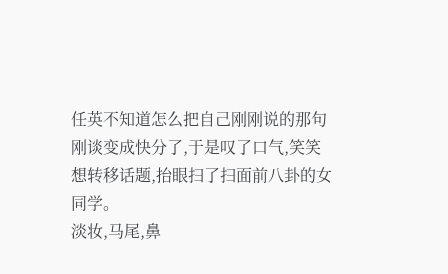任英不知道怎么把自己刚刚说的那句刚谈变成快分了,于是叹了口气,笑笑想转移话题,抬眼扫了扫面前八卦的女同学。
淡妆,马尾,鼻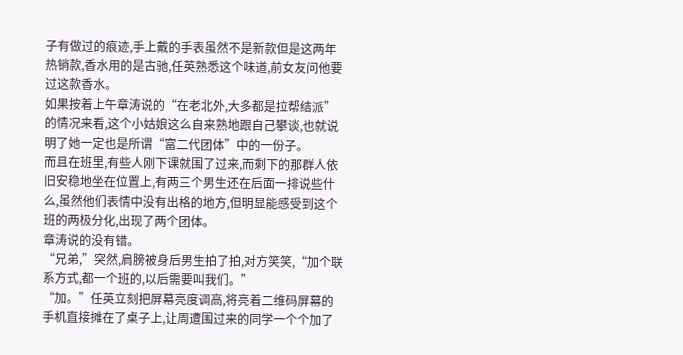子有做过的痕迹,手上戴的手表虽然不是新款但是这两年热销款,香水用的是古驰,任英熟悉这个味道,前女友问他要过这款香水。
如果按着上午章涛说的“在老北外,大多都是拉帮结派”的情况来看,这个小姑娘这么自来熟地跟自己攀谈,也就说明了她一定也是所谓“富二代团体”中的一份子。
而且在班里,有些人刚下课就围了过来,而剩下的那群人依旧安稳地坐在位置上,有两三个男生还在后面一排说些什么,虽然他们表情中没有出格的地方,但明显能感受到这个班的两极分化,出现了两个团体。
章涛说的没有错。
“兄弟,”突然,肩膀被身后男生拍了拍,对方笑笑,“加个联系方式,都一个班的,以后需要叫我们。”
“加。”任英立刻把屏幕亮度调高,将亮着二维码屏幕的手机直接摊在了桌子上,让周遭围过来的同学一个个加了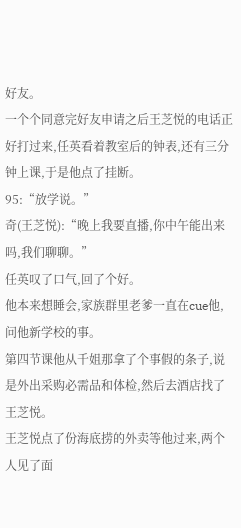好友。
一个个同意完好友申请之后王芝悦的电话正好打过来,任英看着教室后的钟表,还有三分钟上课,于是他点了挂断。
95:“放学说。”
奇(王芝悦):“晚上我要直播,你中午能出来吗,我们聊聊。”
任英叹了口气,回了个好。
他本来想睡会,家族群里老爹一直在cue他,问他新学校的事。
第四节课他从千姐那拿了个事假的条子,说是外出采购必需品和体检,然后去酒店找了王芝悦。
王芝悦点了份海底捞的外卖等他过来,两个人见了面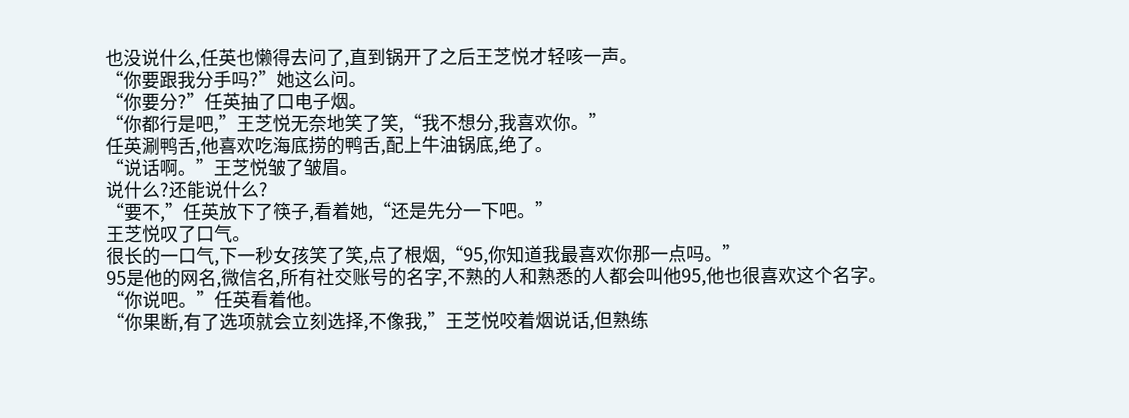也没说什么,任英也懒得去问了,直到锅开了之后王芝悦才轻咳一声。
“你要跟我分手吗?”她这么问。
“你要分?”任英抽了口电子烟。
“你都行是吧,”王芝悦无奈地笑了笑,“我不想分,我喜欢你。”
任英涮鸭舌,他喜欢吃海底捞的鸭舌,配上牛油锅底,绝了。
“说话啊。”王芝悦皱了皱眉。
说什么?还能说什么?
“要不,”任英放下了筷子,看着她,“还是先分一下吧。”
王芝悦叹了口气。
很长的一口气,下一秒女孩笑了笑,点了根烟,“95,你知道我最喜欢你那一点吗。”
95是他的网名,微信名,所有社交账号的名字,不熟的人和熟悉的人都会叫他95,他也很喜欢这个名字。
“你说吧。”任英看着他。
“你果断,有了选项就会立刻选择,不像我,”王芝悦咬着烟说话,但熟练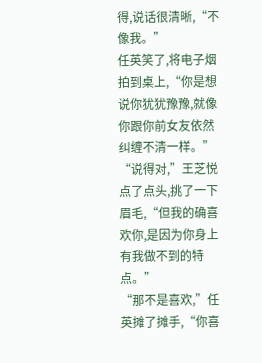得,说话很清晰,“不像我。”
任英笑了,将电子烟拍到桌上,“你是想说你犹犹豫豫,就像你跟你前女友依然纠缠不清一样。”
“说得对,”王芝悦点了点头,挑了一下眉毛,“但我的确喜欢你,是因为你身上有我做不到的特点。”
“那不是喜欢,”任英摊了摊手,“你喜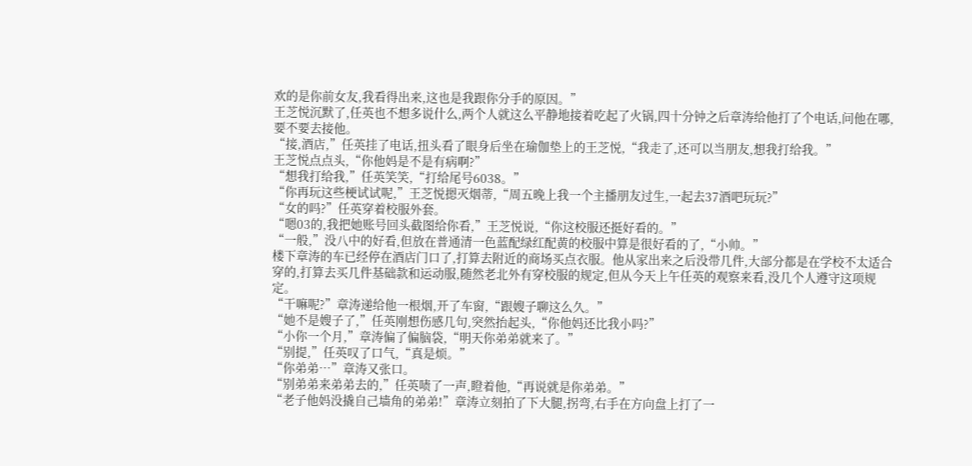欢的是你前女友,我看得出来,这也是我跟你分手的原因。”
王芝悦沉默了,任英也不想多说什么,两个人就这么平静地接着吃起了火锅,四十分钟之后章涛给他打了个电话,问他在哪,要不要去接他。
“接,酒店,”任英挂了电话,扭头看了眼身后坐在瑜伽垫上的王芝悦,“我走了,还可以当朋友,想我打给我。”
王芝悦点点头,“你他妈是不是有病啊?”
“想我打给我,”任英笑笑,“打给尾号6038。”
“你再玩这些梗试试呢,”王芝悦摁灭烟蒂,“周五晚上我一个主播朋友过生,一起去37酒吧玩玩?”
“女的吗?”任英穿着校服外套。
“嗯03的,我把她账号回头截图给你看,”王芝悦说,“你这校服还挺好看的。”
“一般,”没八中的好看,但放在普通清一色蓝配绿红配黄的校服中算是很好看的了,“小帅。”
楼下章涛的车已经停在酒店门口了,打算去附近的商场买点衣服。他从家出来之后没带几件,大部分都是在学校不太适合穿的,打算去买几件基础款和运动服,随然老北外有穿校服的规定,但从今天上午任英的观察来看,没几个人遵守这项规定。
“干嘛呢?”章涛递给他一根烟,开了车窗,“跟嫂子聊这么久。”
“她不是嫂子了,”任英刚想伤感几句,突然抬起头,“你他妈还比我小吗?”
“小你一个月,”章涛偏了偏脑袋,“明天你弟弟就来了。”
“别提,”任英叹了口气,“真是烦。”
“你弟弟…”章涛又张口。
“别弟弟来弟弟去的,”任英啧了一声,瞪着他,“再说就是你弟弟。”
“老子他妈没撬自己墙角的弟弟!”章涛立刻拍了下大腿,拐弯,右手在方向盘上打了一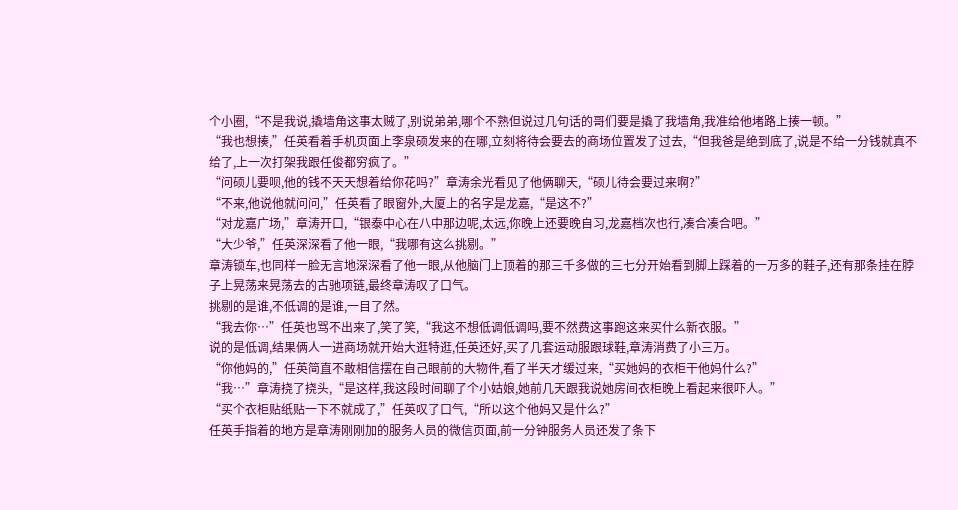个小圈,“不是我说,撬墙角这事太贼了,别说弟弟,哪个不熟但说过几句话的哥们要是撬了我墙角,我准给他堵路上揍一顿。”
“我也想揍,”任英看着手机页面上李泉硕发来的在哪,立刻将待会要去的商场位置发了过去,“但我爸是绝到底了,说是不给一分钱就真不给了,上一次打架我跟任俊都穷疯了。”
“问硕儿要呗,他的钱不天天想着给你花吗?”章涛余光看见了他俩聊天,“硕儿待会要过来啊?”
“不来,他说他就问问,”任英看了眼窗外,大厦上的名字是龙嘉,“是这不?”
“对龙嘉广场,”章涛开口,“银泰中心在八中那边呢,太远,你晚上还要晚自习,龙嘉档次也行,凑合凑合吧。”
“大少爷,”任英深深看了他一眼,“我哪有这么挑剔。”
章涛锁车,也同样一脸无言地深深看了他一眼,从他脑门上顶着的那三千多做的三七分开始看到脚上踩着的一万多的鞋子,还有那条挂在脖子上晃荡来晃荡去的古驰项链,最终章涛叹了口气。
挑剔的是谁,不低调的是谁,一目了然。
“我去你…”任英也骂不出来了,笑了笑,“我这不想低调低调吗,要不然费这事跑这来买什么新衣服。”
说的是低调,结果俩人一进商场就开始大逛特逛,任英还好,买了几套运动服跟球鞋,章涛消费了小三万。
“你他妈的,”任英简直不敢相信摆在自己眼前的大物件,看了半天才缓过来,“买她妈的衣柜干他妈什么?”
“我…”章涛挠了挠头,“是这样,我这段时间聊了个小姑娘,她前几天跟我说她房间衣柜晚上看起来很吓人。”
“买个衣柜贴纸贴一下不就成了,”任英叹了口气,“所以这个他妈又是什么?”
任英手指着的地方是章涛刚刚加的服务人员的微信页面,前一分钟服务人员还发了条下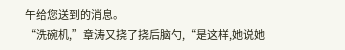午给您送到的消息。
“洗碗机,”章涛又挠了挠后脑勺,“是这样,她说她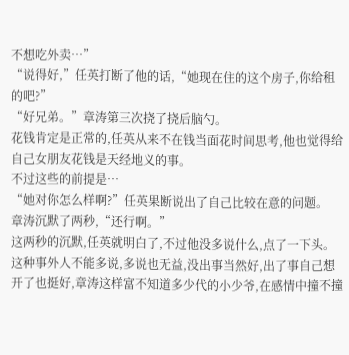不想吃外卖…”
“说得好,”任英打断了他的话,“她现在住的这个房子,你给租的吧?”
“好兄弟。”章涛第三次挠了挠后脑勺。
花钱肯定是正常的,任英从来不在钱当面花时间思考,他也觉得给自己女朋友花钱是天经地义的事。
不过这些的前提是…
“她对你怎么样啊?”任英果断说出了自己比较在意的问题。
章涛沉默了两秒,“还行啊。”
这两秒的沉默,任英就明白了,不过他没多说什么,点了一下头。
这种事外人不能多说,多说也无益,没出事当然好,出了事自己想开了也挺好,章涛这样富不知道多少代的小少爷,在感情中撞不撞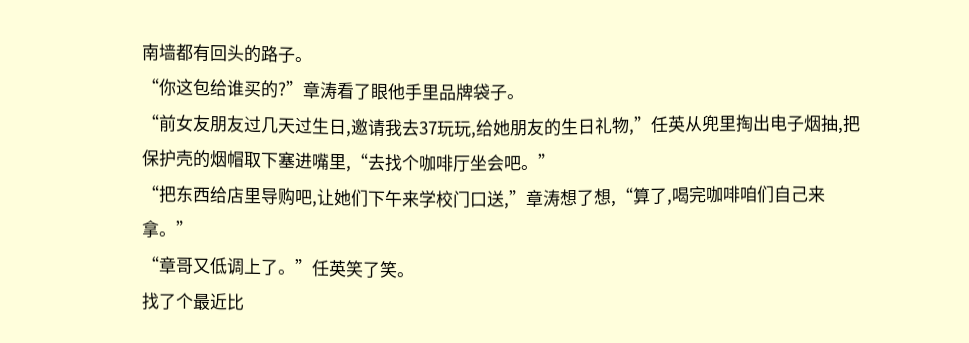南墙都有回头的路子。
“你这包给谁买的?”章涛看了眼他手里品牌袋子。
“前女友朋友过几天过生日,邀请我去37玩玩,给她朋友的生日礼物,”任英从兜里掏出电子烟抽,把保护壳的烟帽取下塞进嘴里,“去找个咖啡厅坐会吧。”
“把东西给店里导购吧,让她们下午来学校门口送,”章涛想了想,“算了,喝完咖啡咱们自己来拿。”
“章哥又低调上了。”任英笑了笑。
找了个最近比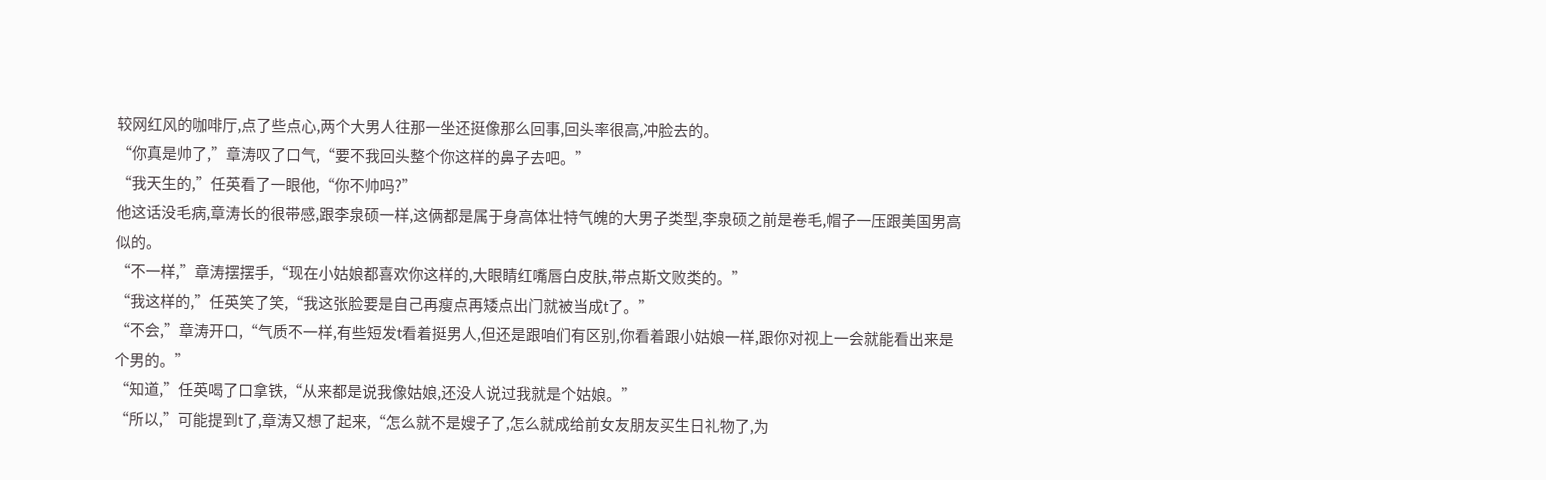较网红风的咖啡厅,点了些点心,两个大男人往那一坐还挺像那么回事,回头率很高,冲脸去的。
“你真是帅了,”章涛叹了口气,“要不我回头整个你这样的鼻子去吧。”
“我天生的,”任英看了一眼他,“你不帅吗?”
他这话没毛病,章涛长的很带感,跟李泉硕一样,这俩都是属于身高体壮特气魄的大男子类型,李泉硕之前是卷毛,帽子一压跟美国男高似的。
“不一样,”章涛摆摆手,“现在小姑娘都喜欢你这样的,大眼睛红嘴唇白皮肤,带点斯文败类的。”
“我这样的,”任英笑了笑,“我这张脸要是自己再瘦点再矮点出门就被当成t了。”
“不会,”章涛开口,“气质不一样,有些短发t看着挺男人,但还是跟咱们有区别,你看着跟小姑娘一样,跟你对视上一会就能看出来是个男的。”
“知道,”任英喝了口拿铁,“从来都是说我像姑娘,还没人说过我就是个姑娘。”
“所以,”可能提到t了,章涛又想了起来,“怎么就不是嫂子了,怎么就成给前女友朋友买生日礼物了,为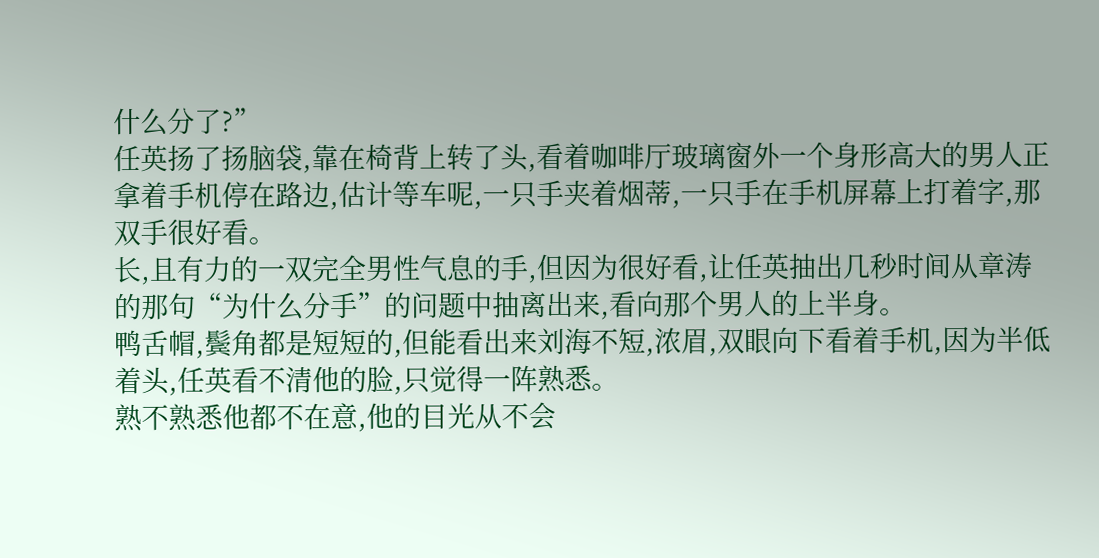什么分了?”
任英扬了扬脑袋,靠在椅背上转了头,看着咖啡厅玻璃窗外一个身形高大的男人正拿着手机停在路边,估计等车呢,一只手夹着烟蒂,一只手在手机屏幕上打着字,那双手很好看。
长,且有力的一双完全男性气息的手,但因为很好看,让任英抽出几秒时间从章涛的那句“为什么分手”的问题中抽离出来,看向那个男人的上半身。
鸭舌帽,鬓角都是短短的,但能看出来刘海不短,浓眉,双眼向下看着手机,因为半低着头,任英看不清他的脸,只觉得一阵熟悉。
熟不熟悉他都不在意,他的目光从不会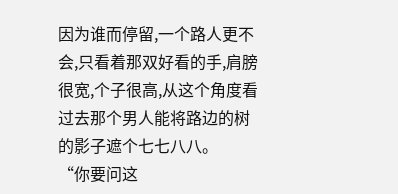因为谁而停留,一个路人更不会,只看着那双好看的手,肩膀很宽,个子很高,从这个角度看过去那个男人能将路边的树的影子遮个七七八八。
“你要问这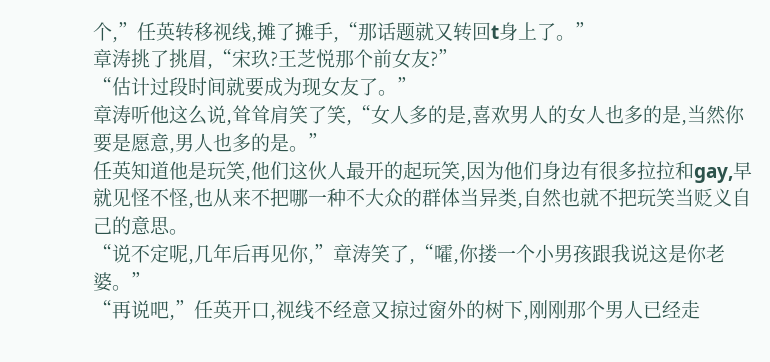个,”任英转移视线,摊了摊手,“那话题就又转回t身上了。”
章涛挑了挑眉,“宋玖?王芝悦那个前女友?”
“估计过段时间就要成为现女友了。”
章涛听他这么说,耸耸肩笑了笑,“女人多的是,喜欢男人的女人也多的是,当然你要是愿意,男人也多的是。”
任英知道他是玩笑,他们这伙人最开的起玩笑,因为他们身边有很多拉拉和gay,早就见怪不怪,也从来不把哪一种不大众的群体当异类,自然也就不把玩笑当贬义自己的意思。
“说不定呢,几年后再见你,”章涛笑了,“嚯,你搂一个小男孩跟我说这是你老婆。”
“再说吧,”任英开口,视线不经意又掠过窗外的树下,刚刚那个男人已经走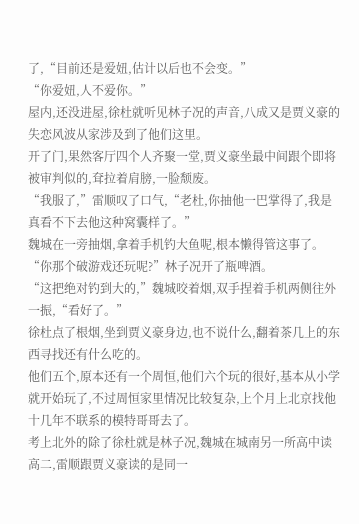了,“目前还是爱妞,估计以后也不会变。”
“你爱妞,人不爱你。”
屋内,还没进屋,徐杜就听见林子况的声音,八成又是贾义豪的失恋风波从家涉及到了他们这里。
开了门,果然客厅四个人齐聚一堂,贾义豪坐最中间跟个即将被审判似的,耷拉着肩膀,一脸颓废。
“我服了,”雷顺叹了口气,“老杜,你抽他一巴掌得了,我是真看不下去他这种窝囊样了。”
魏城在一旁抽烟,拿着手机钓大鱼呢,根本懒得管这事了。
“你那个破游戏还玩呢?”林子况开了瓶啤酒。
“这把绝对钓到大的,”魏城咬着烟,双手捏着手机两侧往外一振,“看好了。”
徐杜点了根烟,坐到贾义豪身边,也不说什么,翻着茶几上的东西寻找还有什么吃的。
他们五个,原本还有一个周恒,他们六个玩的很好,基本从小学就开始玩了,不过周恒家里情况比较复杂,上个月上北京找他十几年不联系的模特哥哥去了。
考上北外的除了徐杜就是林子况,魏城在城南另一所高中读高二,雷顺跟贾义豪读的是同一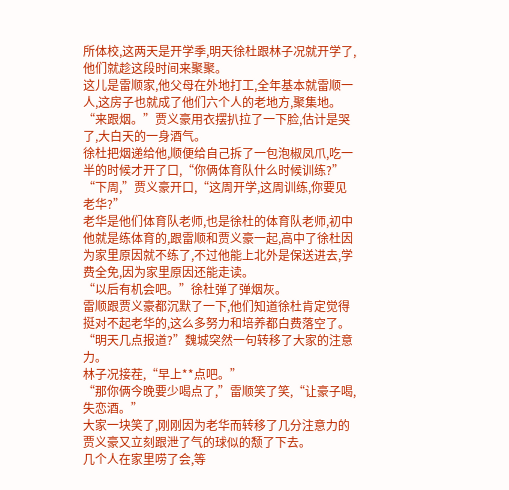所体校,这两天是开学季,明天徐杜跟林子况就开学了,他们就趁这段时间来聚聚。
这儿是雷顺家,他父母在外地打工,全年基本就雷顺一人,这房子也就成了他们六个人的老地方,聚集地。
“来跟烟。”贾义豪用衣摆扒拉了一下脸,估计是哭了,大白天的一身酒气。
徐杜把烟递给他,顺便给自己拆了一包泡椒凤爪,吃一半的时候才开了口,“你俩体育队什么时候训练?”
“下周,”贾义豪开口,“这周开学,这周训练,你要见老华?”
老华是他们体育队老师,也是徐杜的体育队老师,初中他就是练体育的,跟雷顺和贾义豪一起,高中了徐杜因为家里原因就不练了,不过他能上北外是保送进去,学费全免,因为家里原因还能走读。
“以后有机会吧。”徐杜弹了弹烟灰。
雷顺跟贾义豪都沉默了一下,他们知道徐杜肯定觉得挺对不起老华的,这么多努力和培养都白费落空了。
“明天几点报道?”魏城突然一句转移了大家的注意力。
林子况接茬,“早上**点吧。”
“那你俩今晚要少喝点了,”雷顺笑了笑,“让豪子喝,失恋酒。”
大家一块笑了,刚刚因为老华而转移了几分注意力的贾义豪又立刻跟泄了气的球似的颓了下去。
几个人在家里唠了会,等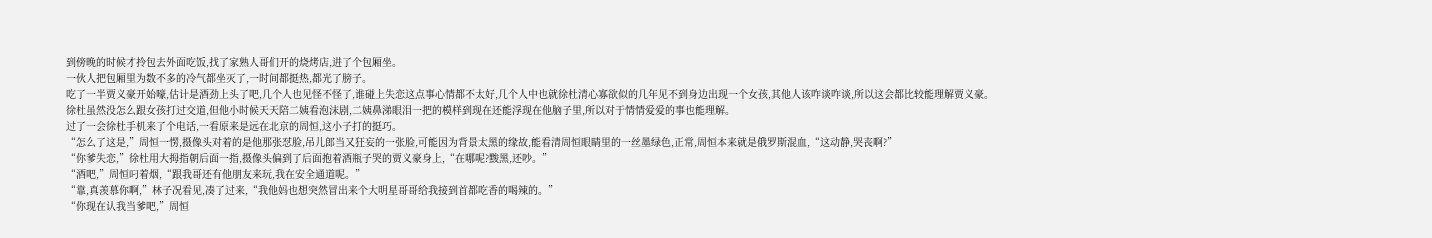到傍晚的时候才拎包去外面吃饭,找了家熟人哥们开的烧烤店,进了个包厢坐。
一伙人把包厢里为数不多的冷气都坐灭了,一时间都挺热,都光了膀子。
吃了一半贾义豪开始嚎,估计是酒劲上头了吧,几个人也见怪不怪了,谁碰上失恋这点事心情都不太好,几个人中也就徐杜清心寡欲似的几年见不到身边出现一个女孩,其他人该咋谈咋谈,所以这会都比较能理解贾义豪。
徐杜虽然没怎么跟女孩打过交道,但他小时候天天陪二姨看泡沫剧,二姨鼻涕眼泪一把的模样到现在还能浮现在他脑子里,所以对于情情爱爱的事也能理解。
过了一会徐杜手机来了个电话,一看原来是远在北京的周恒,这小子打的挺巧。
“怎么了这是,”周恒一愣,摄像头对着的是他那张怼脸,吊儿郎当又狂妄的一张脸,可能因为背景太黑的缘故,能看清周恒眼睛里的一丝墨绿色,正常,周恒本来就是俄罗斯混血,“这动静,哭丧啊?”
“你爹失恋,”徐杜用大拇指朝后面一指,摄像头偏到了后面抱着酒瓶子哭的贾义豪身上,“在哪呢?黢黑,还吵。”
“酒吧,”周恒叼着烟,“跟我哥还有他朋友来玩,我在安全通道呢。”
“靠,真羡慕你啊,”林子况看见,凑了过来,“我他妈也想突然冒出来个大明星哥哥给我接到首都吃香的喝辣的。”
“你现在认我当爹吧,”周恒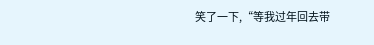笑了一下,“等我过年回去带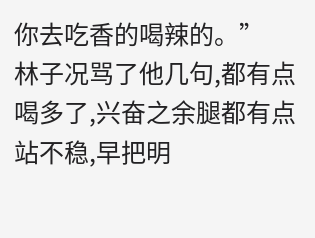你去吃香的喝辣的。”
林子况骂了他几句,都有点喝多了,兴奋之余腿都有点站不稳,早把明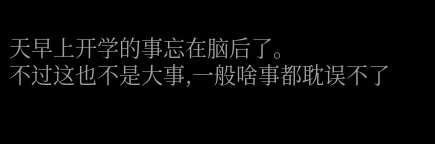天早上开学的事忘在脑后了。
不过这也不是大事,一般啥事都耽误不了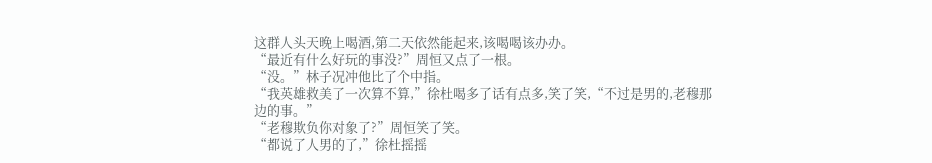这群人头天晚上喝酒,第二天依然能起来,该喝喝该办办。
“最近有什么好玩的事没?”周恒又点了一根。
“没。”林子况冲他比了个中指。
“我英雄救美了一次算不算,”徐杜喝多了话有点多,笑了笑,“不过是男的,老穆那边的事。”
“老穆欺负你对象了?”周恒笑了笑。
“都说了人男的了,”徐杜摇摇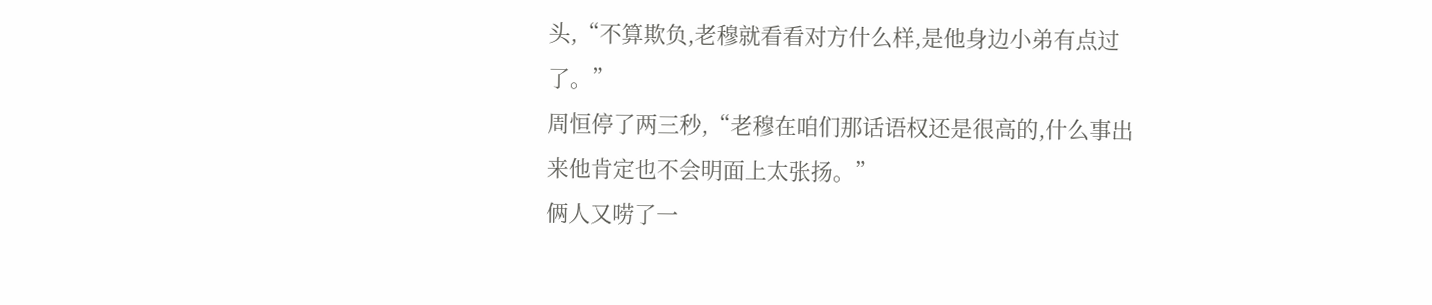头,“不算欺负,老穆就看看对方什么样,是他身边小弟有点过了。”
周恒停了两三秒,“老穆在咱们那话语权还是很高的,什么事出来他肯定也不会明面上太张扬。”
俩人又唠了一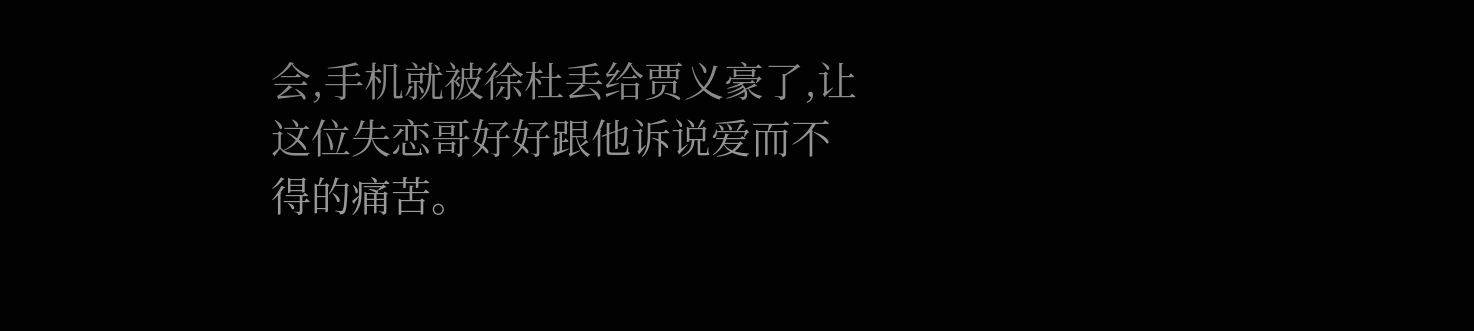会,手机就被徐杜丢给贾义豪了,让这位失恋哥好好跟他诉说爱而不得的痛苦。